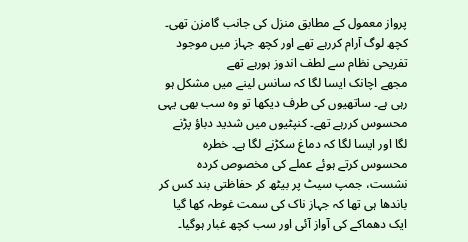پرواز معمول کے مطابق منزل کی جانب گامزن تھی۔ کچھ لوگ آرام کررہے تھے اور کچھ جہاز میں موجود تفریحی نظام سے لطف اندوز ہورہے تھے
مجھے اچانک ایسا لگا کہ سانس لینے میں مشکل ہو رہی ہے۔ ساتھیوں کی طرف دیکھا تو وہ سب بھی یہی محسوس کررہے تھے۔ کنپٹیوں میں شدید دباؤ پڑنے لگا اور ایسا لگا کہ دماغ سکڑنے لگا ہے۔ خطرہ محسوس کرتے ہوئے عملے کی مخصوص کردہ نشست، جمپ سیٹ پر بیٹھ کر حفاظتی بند کس کر باندھا ہی تھا کہ جہاز ناک کی سمت غوطہ کھا گیا
ایک دھماکے کی آواز آئی اور سب کچھ غبار ہوگیا۔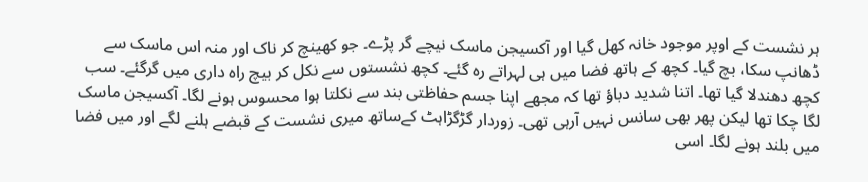ہر نشست کے اوپر موجود خانہ کھل گیا اور آکسیجن ماسک نیچے گر پڑے۔ جو کھینچ کر ناک اور منہ اس ماسک سے ڈھانپ سکا، بچ گیا۔ کچھ کے ہاتھ فضا میں ہی لہراتے رہ گئے۔ کچھ نشستوں سے نکل کر بیچ راہ داری میں گرگئے۔ سب کچھ دھندلا گیا تھا۔ اتنا شدید دباؤ تھا کہ مجھے اپنا جسم حفاظتی بند سے نکلتا ہوا محسوس ہونے لگا۔ آکسیجن ماسک لگا چکا تھا لیکن پھر بھی سانس نہیں آرہی تھی۔ زوردار گڑگڑاہٹ کےساتھ میری نشست کے قبضے ہلنے لگے اور میں فضا میں بلند ہونے لگا۔ اسی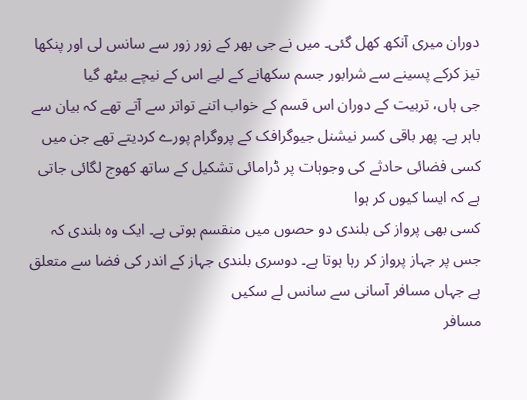دوران میری آنکھ کھل گئی۔ میں نے جی بھر کے زور زور سے سانس لی اور پنکھا تیز کرکے پسینے سے شرابور جسم سکھانے کے لیے اس کے نیچے بیٹھ گیا
جی ہاں، تربیت کے دوران اس قسم کے خواب اتنے تواتر سے آتے تھے کہ بیان سے باہر ہے۔ پھر باقی کسر نیشنل جیوگرافک کے پروگرام پورے کردیتے تھے جن میں کسی فضائی حادثے کی وجوہات پر ڈرامائی تشکیل کے ساتھ کھوج لگائی جاتی ہے کہ ایسا کیوں کر ہوا
کسی بھی پرواز کی بلندی دو حصوں میں منقسم ہوتی ہے۔ ایک وہ بلندی کہ جس پر جہاز پرواز کر رہا ہوتا ہے۔ دوسری بلندی جہاز کے اندر کی فضا سے متعلق ہے جہاں مسافر آسانی سے سانس لے سکیں
مسافر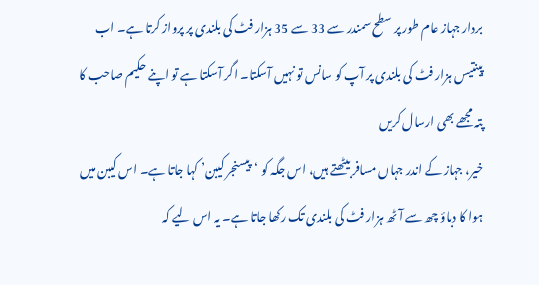بردار جہاز عام طور پر سطح سمندر سے 33 سے 35 ہزار فٹ کی بلندی پر پرواز کرتا ہے۔ اب پینتیس ہزار فٹ کی بلندی پر آپ کو سانس تو نہیں آسکتا۔ اگر آسکتا ہے تو اپنے حکیم صاحب کا پتہ مجھے بھی ارسال کریں
خیر، جہاز کے اندر جہاں مسافر بیٹھتے ہیں، اس جگہ کو ‘پیسنجر کیبن’ کہا جاتا ہے۔ اس کیبن میں ہوا کا دباؤ چھ سے آٹھ ہزار فٹ کی بلندی تک رکھا جاتا ہے۔ یہ اس لیے کہ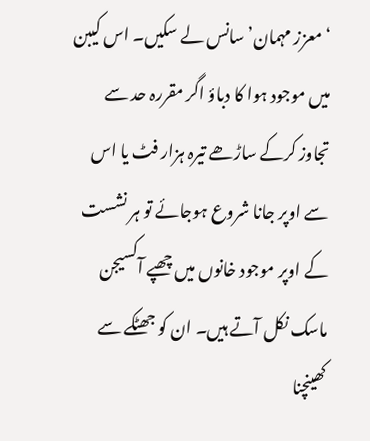‘معزز مہمان’ سانس لے سکیں۔ اس کیبن میں موجود ہوا کا دباؤ اگر مقررہ حد سے تجاوز کرکے ساڑھے تیرہ ہزار فٹ یا اس سے اوپر جانا شروع ہوجائے تو ہر نشست کے اوپر موجود خانوں میں چھپے آکسیجن ماسک نکل آتے ہیں۔ ان کو جھٹکے سے کھینچنا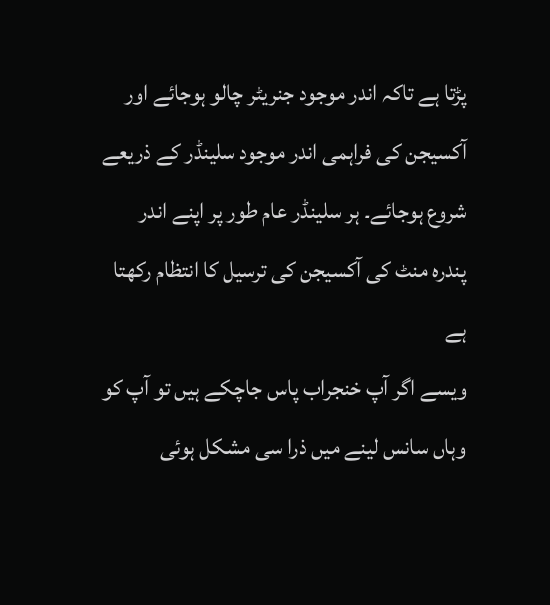پڑتا ہے تاکہ اندر موجود جنریٹر چالو ہوجائے اور آکسیجن کی فراہمی اندر موجود سلینڈر کے ذریعے شروع ہوجائے۔ ہر سلینڈر عام طور پر اپنے اندر پندرہ منٹ کی آکسیجن کی ترسیل کا انتظام رکھتا ہے
ویسے اگر آپ خنجراب پاس جاچکے ہیں تو آپ کو وہاں سانس لینے میں ذرا سی مشکل ہوئی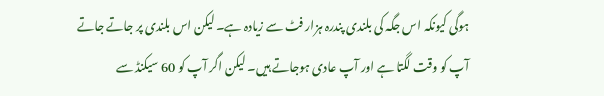ہوگی کیونکہ اس جگہ کی بلندی پندرہ ہزار فٹ سے زیادہ ہے۔ لیکن اس بلندی پر جاتے جاتے آپ کو وقت لگتا ہے اور آپ عادی ہوجاتے ہیں۔ لیکن اگر آپ کو 60 سیکنڈ سے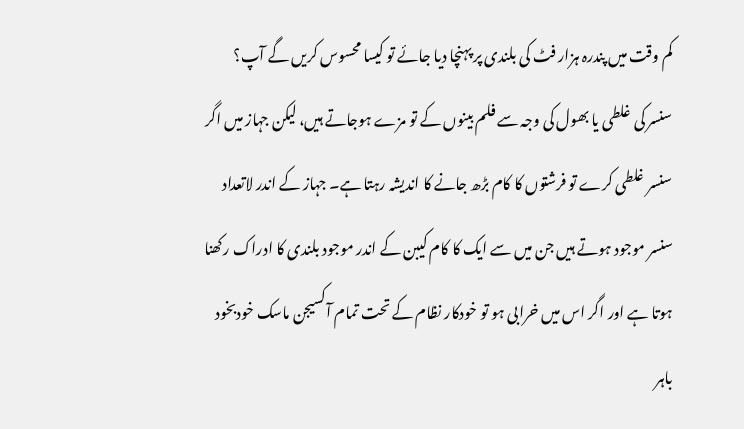کم وقت میں پندرہ ہزار فٹ کی بلندی پر پہنچا دیا جائے تو کیسا محسوس کریں گے آپ؟
سنسر کی غلطی یا بھول کی وجہ سے فلم بینوں کے تو مزے ہوجاتے ہیں، لیکن جہاز میں اگر سنسر غلطی کرے تو فرشتوں کا کام بڑھ جانے کا اندیشہ رہتا ہے۔ جہاز کے اندر لاتعداد سنسر موجود ہوتے ہیں جن میں سے ایک کا کام کیبن کے اندر موجود بلندی کا ادراک رکھنا ہوتا ہے اور اگر اس میں خرابی ہو تو خودکار نظام کے تحت تمام آکسیجن ماسک خودبخود باہر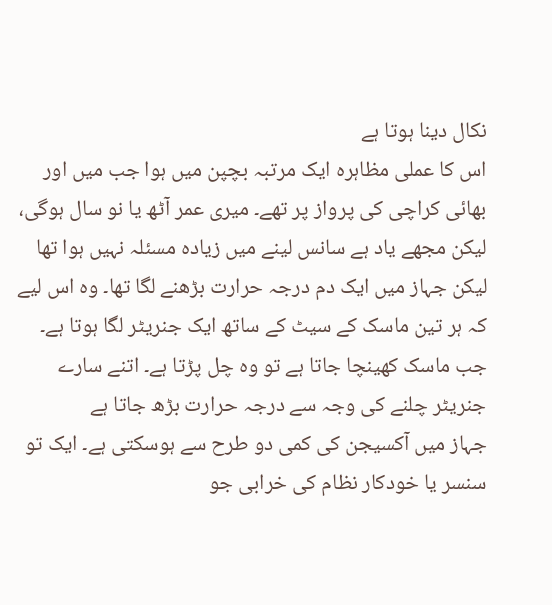نکال دینا ہوتا ہے
اس کا عملی مظاہرہ ایک مرتبہ بچپن میں ہوا جب میں اور بھائی کراچی کی پرواز پر تھے۔ میری عمر آٹھ یا نو سال ہوگی، لیکن مجھے یاد ہے سانس لینے میں زیادہ مسئلہ نہیں ہوا تھا لیکن جہاز میں ایک دم درجہ حرارت بڑھنے لگا تھا۔ وہ اس لیے کہ ہر تین ماسک کے سیٹ کے ساتھ ایک جنریٹر لگا ہوتا ہے۔ جب ماسک کھینچا جاتا ہے تو وہ چل پڑتا ہے۔ اتنے سارے جنریٹر چلنے کی وجہ سے درجہ حرارت بڑھ جاتا ہے
جہاز میں آکسیجن کی کمی دو طرح سے ہوسکتی ہے۔ ایک تو سنسر یا خودکار نظام کی خرابی جو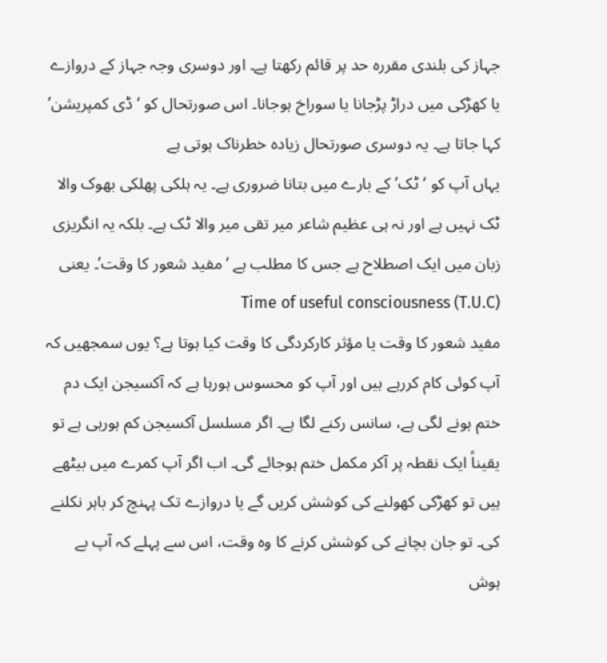جہاز کی بلندی مقررہ حد پر قائم رکھتا ہے۔ اور دوسری وجہ جہاز کے دروازے یا کھڑکی میں دراڑ پڑجانا یا سوراخ ہوجانا۔ اس صورتحال کو ‘ڈی کمپریشن’ کہا جاتا ہے۔ یہ دوسری صورتحال زیادہ خطرناک ہوتی ہے
یہاں آپ کو ‘ٹک’ کے بارے میں بتانا ضروری ہے۔ یہ ہلکی پھلکی بھوک والا ٹک نہیں ہے اور نہ ہی عظیم شاعر میر تقی میر والا ٹک ہے۔ بلکہ یہ انگریزی زبان میں ایک اصطلاح ہے جس کا مطلب ہے ‘مفید شعور کا وقت’۔ یعنی Time of useful consciousness (T.U.C)
مفید شعور کا وقت یا مؤثر کارکردگی کا وقت کیا ہوتا ہے؟ یوں سمجھیں کہ آپ کوئی کام کررہے ہیں اور آپ کو محسوس ہورہا ہے کہ آکسیجن ایک دم ختم ہونے لگی ہے، سانس رکنے لگا ہے۔ اگر مسلسل آکسیجن کم ہورہی ہے تو یقیناً ایک نقطہ پر آکر مکمل ختم ہوجائے گی۔ اب اگر آپ کمرے میں بیٹھے ہیں تو کھڑکی کھولنے کی کوشش کریں گے یا دروازے تک پہنچ کر باہر نکلنے کی۔ تو جان بچانے کی کوشش کرنے کا وہ وقت، اس سے پہلے کہ آپ بے ہوش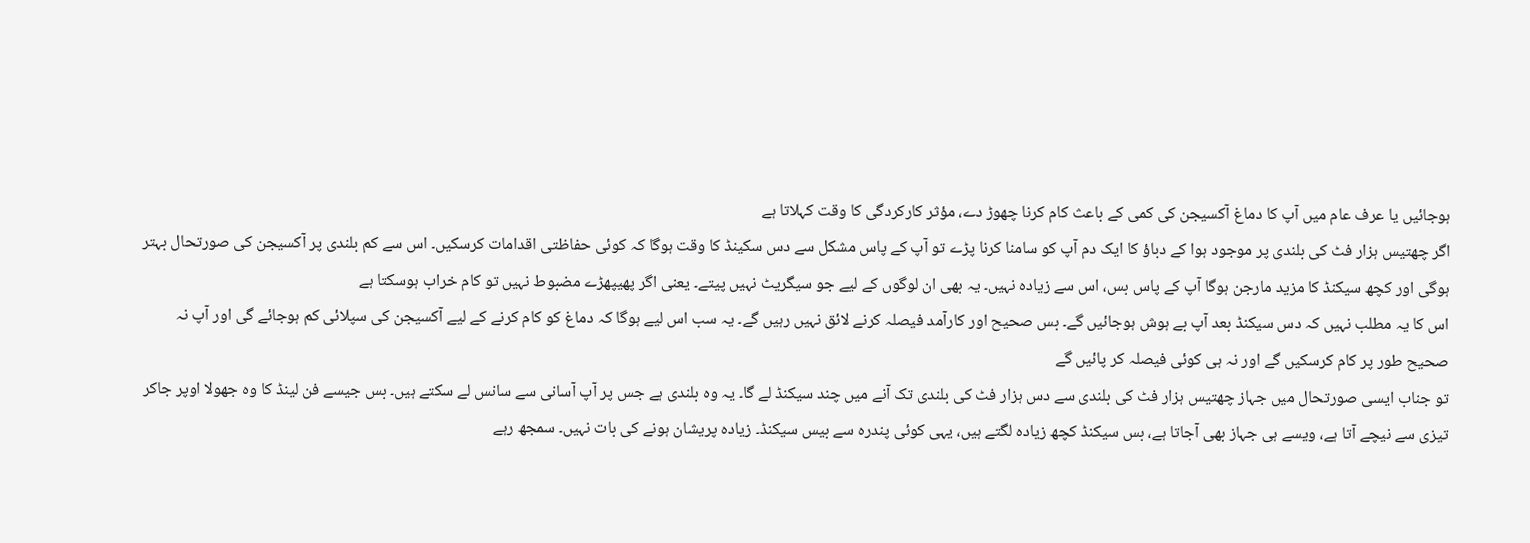ہوجائیں یا عرف عام میں آپ کا دماغ آکسیجن کی کمی کے باعث کام کرنا چھوڑ دے، مؤثر کارکردگی کا وقت کہلاتا ہے
اگر چھتیس ہزار فٹ کی بلندی پر موجود ہوا کے دباؤ کا ایک دم آپ کو سامنا کرنا پڑے تو آپ کے پاس مشکل سے دس سکینڈ کا وقت ہوگا کہ کوئی حفاظتی اقدامات کرسکیں۔ اس سے کم بلندی پر آکسیجن کی صورتحال بہتر ہوگی اور کچھ سیکنڈ کا مزید مارجن ہوگا آپ کے پاس بس، اس سے زیادہ نہیں۔ یہ بھی ان لوگوں کے لیے جو سیگریٹ نہیں پیتے۔ یعنی اگر پھیپھڑے مضبوط نہیں تو کام خراب ہوسکتا ہے
اس کا یہ مطلب نہیں کہ دس سیکنڈ بعد آپ بے ہوش ہوجائیں گے۔ بس صحیح اور کارآمد فیصلہ کرنے لائق نہیں رہیں گے۔ یہ سب اس لیے ہوگا کہ دماغ کو کام کرنے کے لیے آکسیجن کی سپلائی کم ہوجائے گی اور آپ نہ صحیح طور پر کام کرسکیں گے اور نہ ہی کوئی فیصلہ کر پائیں گے
تو جناب ایسی صورتحال میں جہاز چھتیس ہزار فٹ کی بلندی سے دس ہزار فٹ کی بلندی تک آنے میں چند سیکنڈ لے گا۔ یہ وہ بلندی ہے جس پر آپ آسانی سے سانس لے سکتے ہیں۔ بس جیسے فن لینڈ کا وہ جھولا اوپر جاکر تیزی سے نیچے آتا ہے، ویسے ہی جہاز بھی آجاتا ہے، بس سیکنڈ کچھ زیادہ لگتے ہیں، یہی کوئی پندرہ سے بیس سیکنڈ۔ زیادہ پریشان ہونے کی بات نہیں۔ سمجھ رہے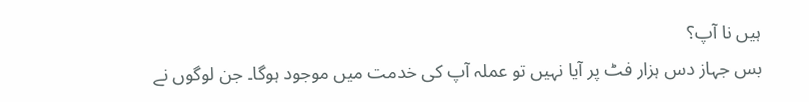ہیں نا آپ؟
بس جہاز دس ہزار فٹ پر آیا نہیں تو عملہ آپ کی خدمت میں موجود ہوگا۔ جن لوگوں نے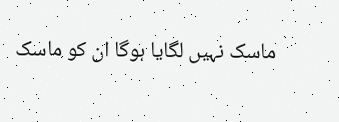ماسک نہیں لگایا ہوگا ان کو ماسک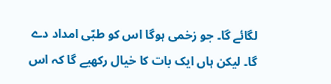لگائے گا۔ جو زخمی ہوگا اس کو طبّی امداد دے گا۔ لیکن ہاں ایک بات کا خیال رکھیے گا کہ اس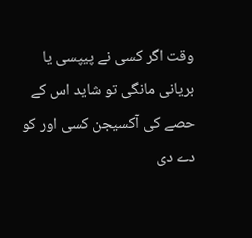وقت اگر کسی نے پیپسی یا بریانی مانگی تو شاید اس کے حصے کی آکسیجن کسی اور کو دے دی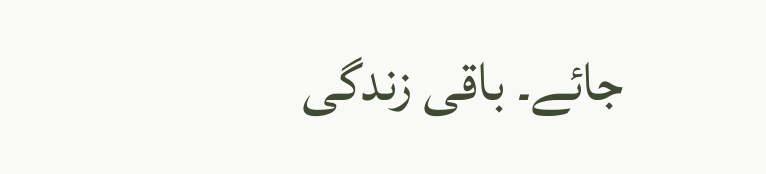جائے۔ باقی زندگی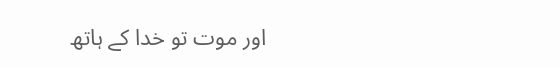اور موت تو خدا کے ہاتھ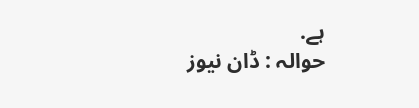ہے.
حوالہ : ڈان نیوز